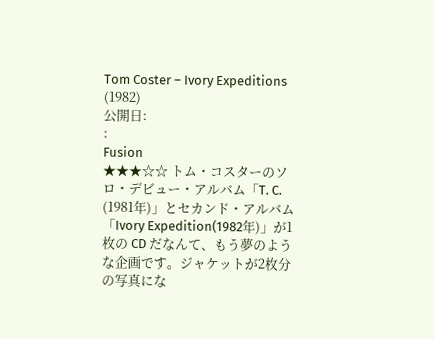Tom Coster – Ivory Expeditions (1982)
公開日:
:
Fusion
★★★☆☆ トム・コスターのソロ・デビュー・アルバム「T. C. (1981年)」とセカンド・アルバム「Ivory Expedition(1982年)」が1枚の CD だなんて、もう夢のような企画です。ジャケットが2枚分の写真にな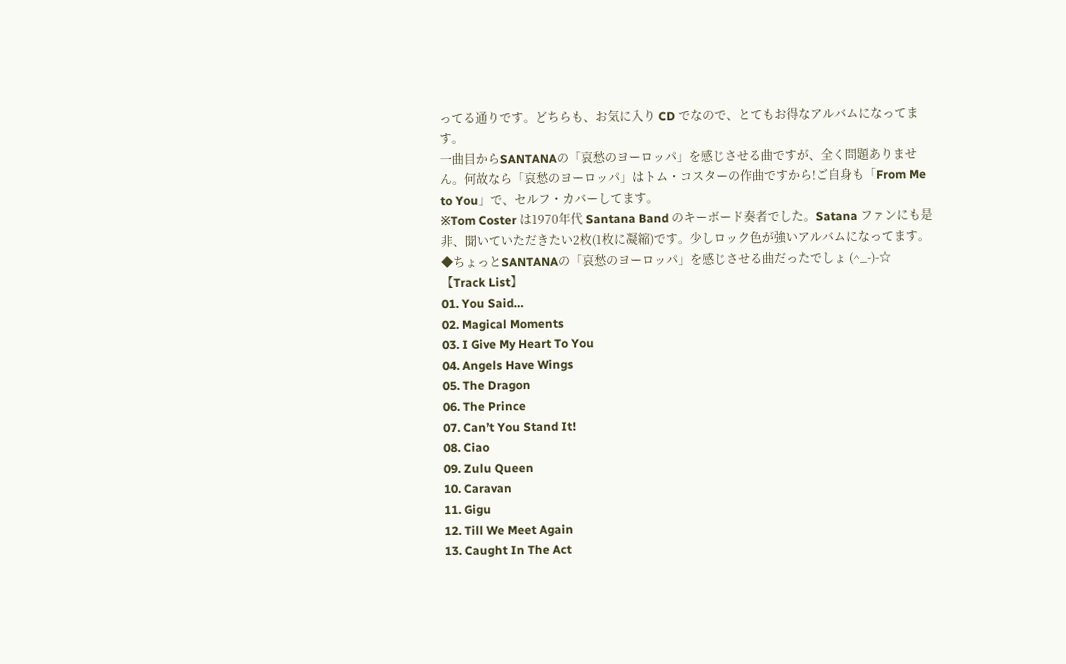ってる通りです。どちらも、お気に入り CD でなので、とてもお得なアルバムになってます。
一曲目からSANTANAの「哀愁のヨーロッパ」を感じさせる曲ですが、全く問題ありません。何故なら「哀愁のヨーロッパ」はトム・コスターの作曲ですから!ご自身も「From Me to You」で、セルフ・カバーしてます。
※Tom Coster は1970年代 Santana Band のキーボード奏者でした。Satana ファンにも是非、聞いていただきたい2枚(1枚に凝縮)です。少しロック色が強いアルバムになってます。
◆ちょっとSANTANAの「哀愁のヨーロッパ」を感じさせる曲だったでしょ (^_-)-☆
【Track List】
01. You Said…
02. Magical Moments
03. I Give My Heart To You
04. Angels Have Wings
05. The Dragon
06. The Prince
07. Can’t You Stand It!
08. Ciao
09. Zulu Queen
10. Caravan
11. Gigu
12. Till We Meet Again
13. Caught In The Act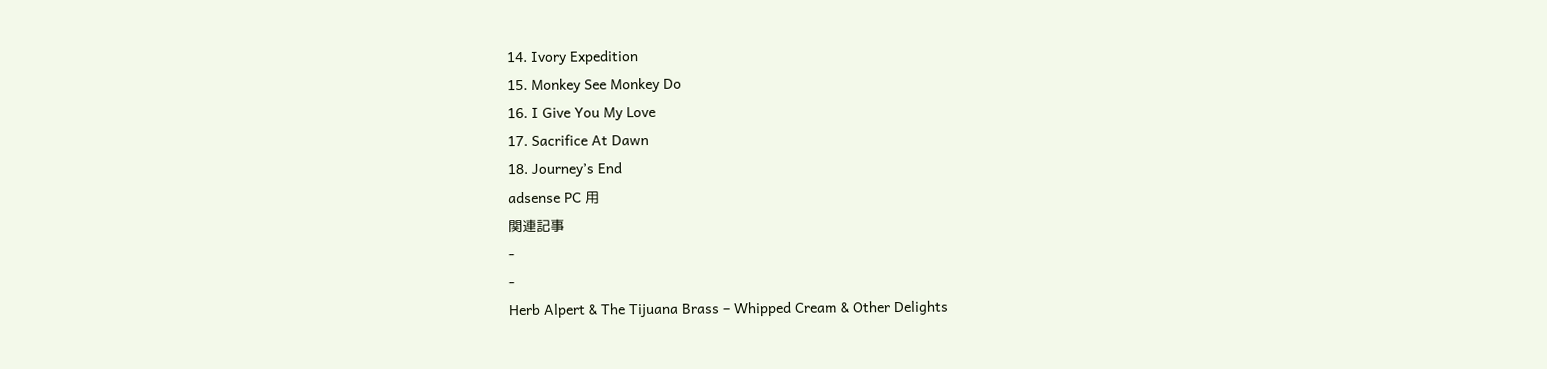14. Ivory Expedition
15. Monkey See Monkey Do
16. I Give You My Love
17. Sacrifice At Dawn
18. Journey’s End
adsense PC 用
関連記事
-
-
Herb Alpert & The Tijuana Brass – Whipped Cream & Other Delights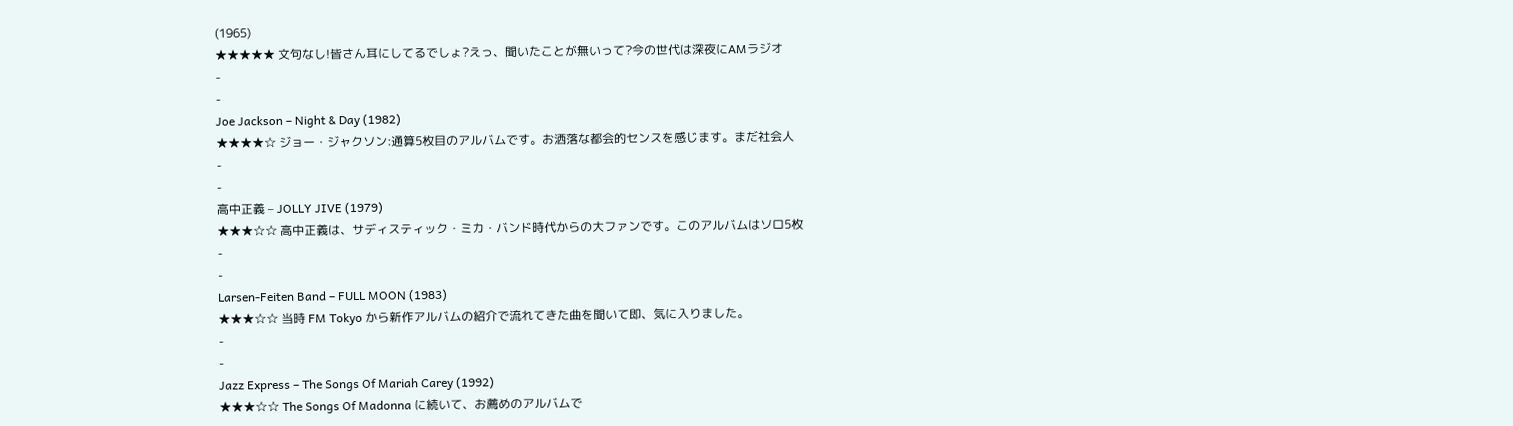(1965)
★★★★★ 文句なし!皆さん耳にしてるでしょ?えっ、聞いたことが無いって?今の世代は深夜にAMラジオ
-
-
Joe Jackson – Night & Day (1982)
★★★★☆ ジョー・ジャクソン:通算5枚目のアルバムです。お洒落な都会的センスを感じます。まだ社会人
-
-
高中正義 – JOLLY JIVE (1979)
★★★☆☆ 高中正義は、サディスティック・ミカ・バンド時代からの大ファンです。このアルバムはソロ5枚
-
-
Larsen-Feiten Band – FULL MOON (1983)
★★★☆☆ 当時 FM Tokyo から新作アルバムの紹介で流れてきた曲を聞いて即、気に入りました。
-
-
Jazz Express – The Songs Of Mariah Carey (1992)
★★★☆☆ The Songs Of Madonna に続いて、お薦めのアルバムで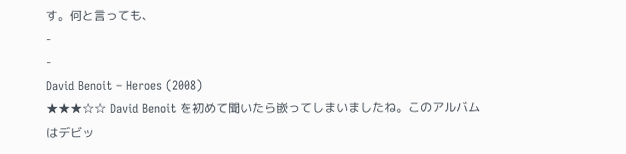す。何と言っても、
-
-
David Benoit – Heroes (2008)
★★★☆☆ David Benoit を初めて聞いたら嵌ってしまいましたね。このアルバムはデビッ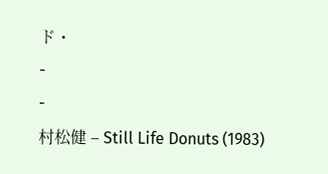ド・
-
-
村松健 – Still Life Donuts (1983)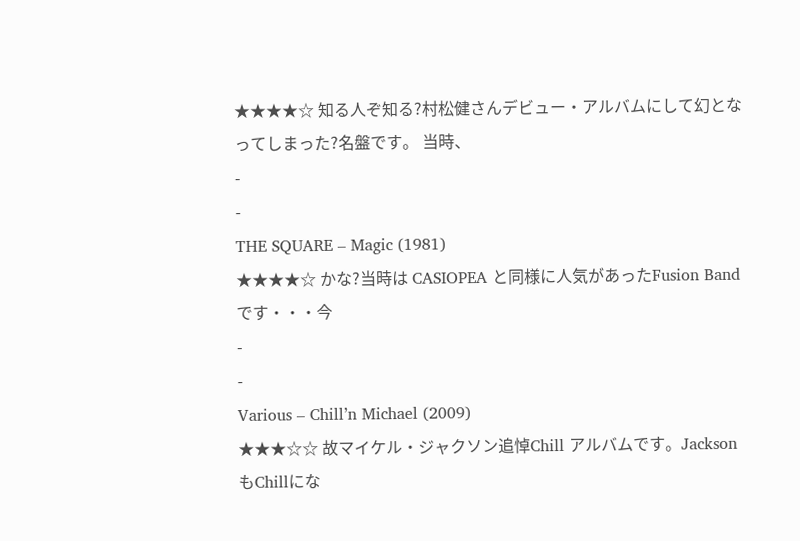★★★★☆ 知る人ぞ知る?村松健さんデビュー・アルバムにして幻となってしまった?名盤です。 当時、
-
-
THE SQUARE – Magic (1981)
★★★★☆ かな?当時は CASIOPEA と同様に人気があったFusion Band です・・・今
-
-
Various – Chill’n Michael (2009)
★★★☆☆ 故マイケル・ジャクソン追悼Chill アルバムです。Jackson もChillにな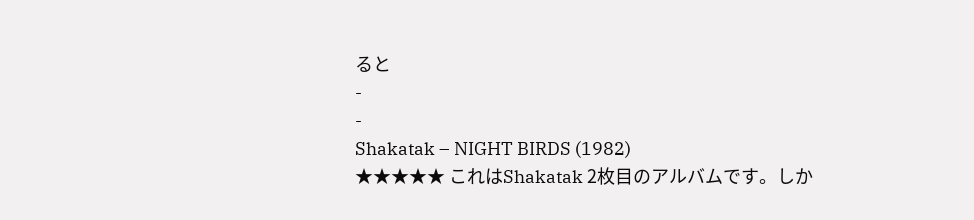ると
-
-
Shakatak – NIGHT BIRDS (1982)
★★★★★ これはShakatak 2枚目のアルバムです。しか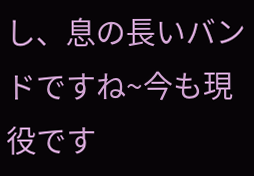し、息の長いバンドですね~今も現役です